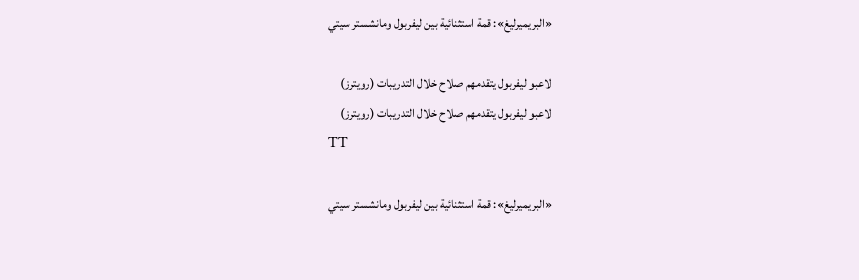«البريميرليغ»: قمة استثنائية بين ليفربول ومانشستر سيتي

لاعبو ليفربول يتقدمهم صلاح خلال التدريبات (رويترز)
لاعبو ليفربول يتقدمهم صلاح خلال التدريبات (رويترز)
TT

«البريميرليغ»: قمة استثنائية بين ليفربول ومانشستر سيتي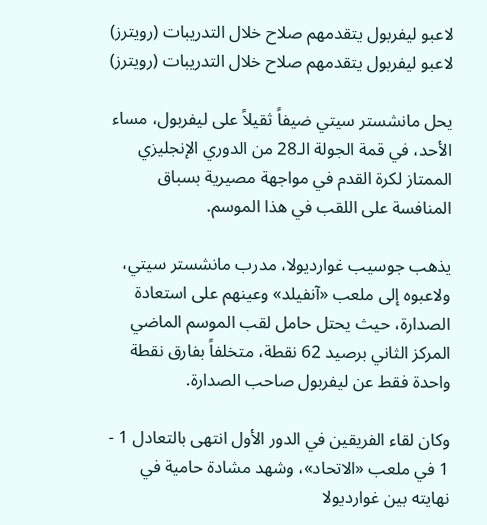لاعبو ليفربول يتقدمهم صلاح خلال التدريبات (رويترز)
لاعبو ليفربول يتقدمهم صلاح خلال التدريبات (رويترز)

يحل مانشستر سيتي ضيفاً ثقيلاً على ليفربول، مساء الأحد، في قمة الجولة الـ28 من الدوري الإنجليزي الممتاز لكرة القدم في مواجهة مصيرية بسباق المنافسة على اللقب في هذا الموسم.

يذهب جوسيب غوارديولا، مدرب مانشستر سيتي، ولاعبوه إلى ملعب «آنفيلد» وعينهم على استعادة الصدارة، حيث يحتل حامل لقب الموسم الماضي المركز الثاني برصيد 62 نقطة، متخلفاً بفارق نقطة واحدة فقط عن ليفربول صاحب الصدارة.

وكان لقاء الفريقين في الدور الأول انتهى بالتعادل 1 - 1 في ملعب «الاتحاد»، وشهد مشادة حامية في نهايته بين غوارديولا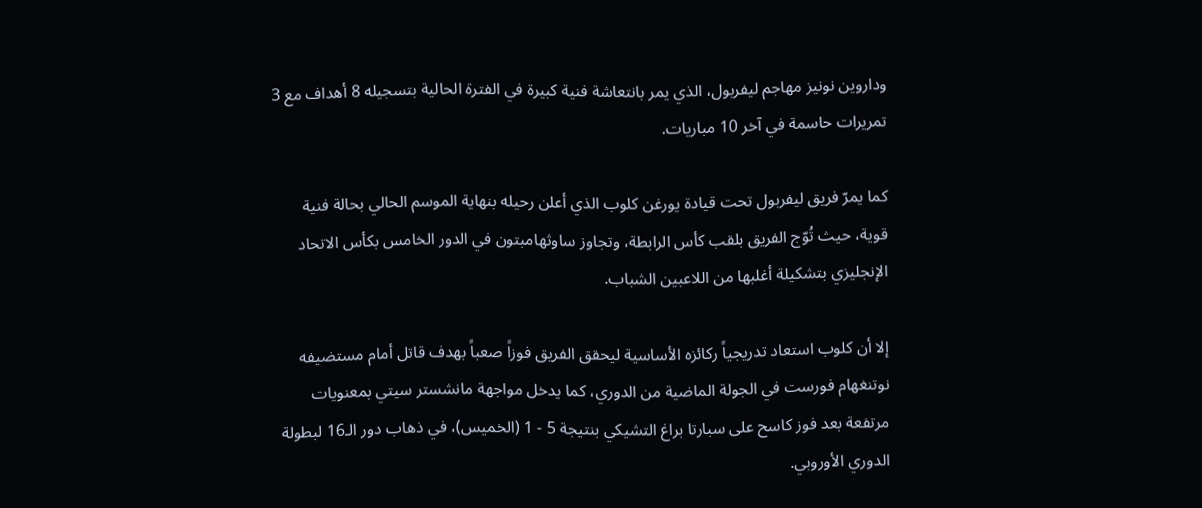وداروين نونيز مهاجم ليفربول، الذي يمر بانتعاشة فنية كبيرة في الفترة الحالية بتسجيله 8 أهداف مع 3 تمريرات حاسمة في آخر 10 مباريات.

كما يمرّ فريق ليفربول تحت قيادة يورغن كلوب الذي أعلن رحيله بنهاية الموسم الحالي بحالة فنية قوية، حيث تُوّج الفريق بلقب كأس الرابطة، وتجاوز ساوثهامبتون في الدور الخامس بكأس الاتحاد الإنجليزي بتشكيلة أغلبها من اللاعبين الشباب.

إلا أن كلوب استعاد تدريجياً ركائزه الأساسية ليحقق الفريق فوزاً صعباً بهدف قاتل أمام مستضيفه نوتنغهام فورست في الجولة الماضية من الدوري، كما يدخل مواجهة مانشستر سيتي بمعنويات مرتفعة بعد فوز كاسح على سبارتا براغ التشيكي بنتيجة 5 - 1 (الخميس)، في ذهاب دور الـ16 لبطولة الدوري الأوروبي.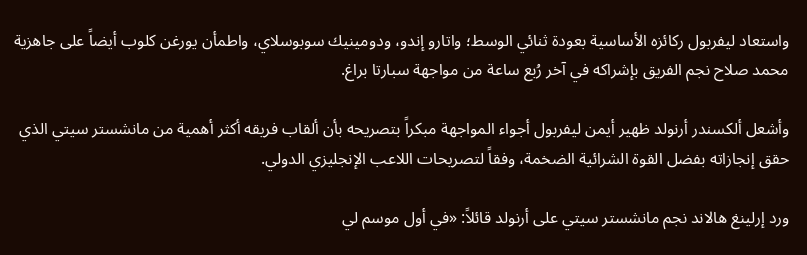واستعاد ليفربول ركائزه الأساسية بعودة ثنائي الوسط؛ واتارو إندو، ودومينيك سوبوسلاي، واطمأن يورغن كلوب أيضاً على جاهزية محمد صلاح نجم الفريق بإشراكه في آخر رُبع ساعة من مواجهة سبارتا براغ.

وأشعل ألكسندر أرنولد ظهير أيمن ليفربول أجواء المواجهة مبكراً بتصريحه بأن ألقاب فريقه أكثر أهمية من مانشستر سيتي الذي حقق إنجازاته بفضل القوة الشرائية الضخمة، وفقاً لتصريحات اللاعب الإنجليزي الدولي.

ورد إرلينغ هالاند نجم مانشستر سيتي على أرنولد قائلاً: «في أول موسم لي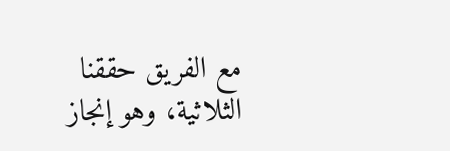مع الفريق حققنا الثلاثية، وهو إنجاز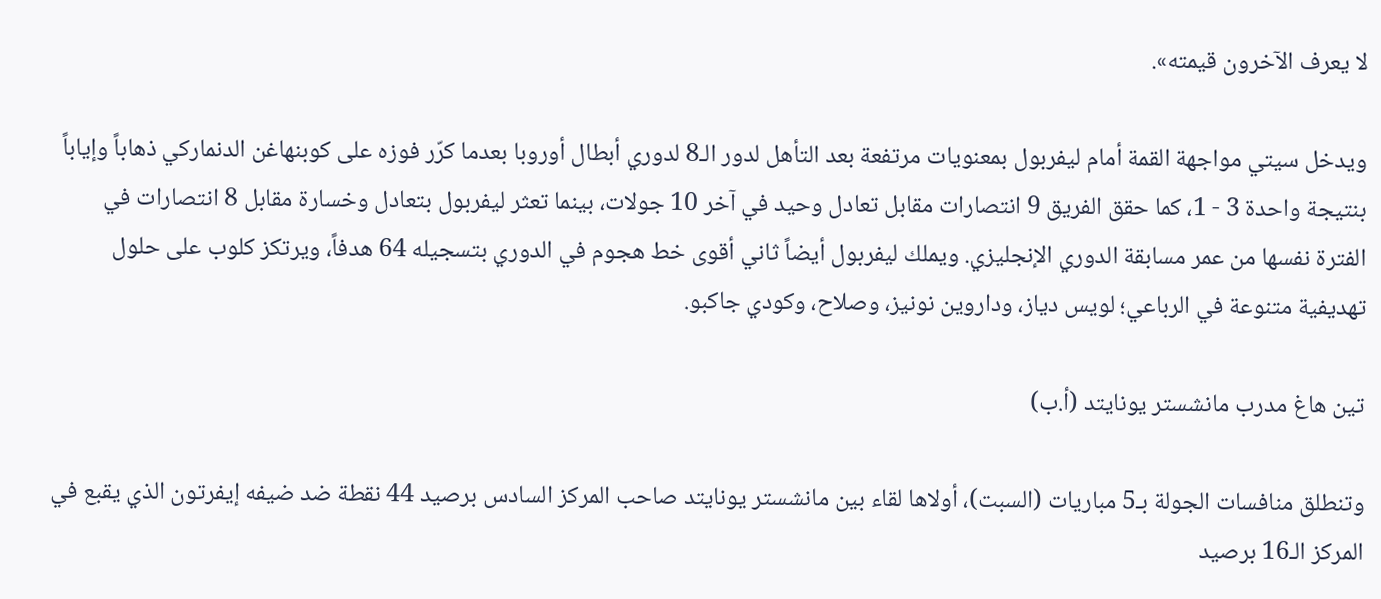لا يعرف الآخرون قيمته».

ويدخل سيتي مواجهة القمة أمام ليفربول بمعنويات مرتفعة بعد التأهل لدور الـ8 لدوري أبطال أوروبا بعدما كرّر فوزه على كوبنهاغن الدنماركي ذهاباً وإياباً بنتيجة واحدة 3 - 1، كما حقق الفريق 9 انتصارات مقابل تعادل وحيد في آخر 10 جولات، بينما تعثر ليفربول بتعادل وخسارة مقابل 8 انتصارات في الفترة نفسها من عمر مسابقة الدوري الإنجليزي. ويملك ليفربول أيضاً ثاني أقوى خط هجوم في الدوري بتسجيله 64 هدفاً، ويرتكز كلوب على حلول تهديفية متنوعة في الرباعي؛ لويس دياز، وداروين نونيز، وصلاح، وكودي جاكبو.

تين هاغ مدرب مانشستر يونايتد (أ.ب)

وتنطلق منافسات الجولة بـ5 مباريات (السبت)، أولاها لقاء بين مانشستر يونايتد صاحب المركز السادس برصيد 44 نقطة ضد ضيفه إيفرتون الذي يقبع في المركز الـ16 برصيد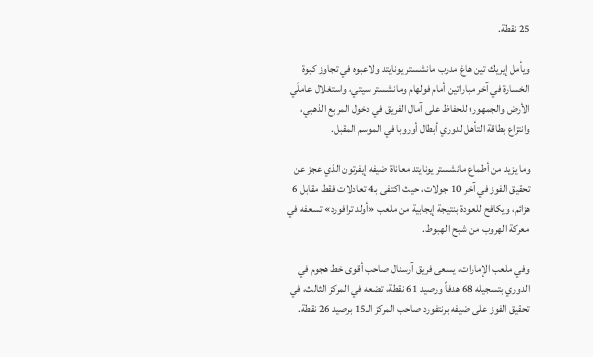25 نقطة.

ويأمل إيريك تين هاغ مدرب مانشستر يونايتد ولاعبوه في تجاوز كبوة الخسارة في آخر مباراتين أمام فولهام ومانشستر سيتي، واستغلال عاملَي الأرض والجمهور؛ للحفاظ على آمال الفريق في دخول المربع الذهبي، وانتزاع بطاقة التأهل لدوري أبطال أوروبا في الموسم المقبل.

وما يزيد من أطماع مانشستر يونايتد معاناة ضيفه إيفرتون الذي عجز عن تحقيق الفوز في آخر 10 جولات، حيث اكتفى بـ4 تعادلات فقط مقابل 6 هزائم، ويكافح للعودة بنتيجة إيجابية من ملعب «أولد ترافورد» تسعفه في معركة الهروب من شبح الهبوط.

وفي ملعب الإمارات، يسعى فريق آرسنال صاحب أقوى خط هجوم في الدوري بتسجيله 68 هدفاً ورصيد 61 نقطة، تضعه في المركز الثالث، في تحقيق الفوز على ضيفه برنتفورد صاحب المركز الـ15 برصيد 26 نقطة.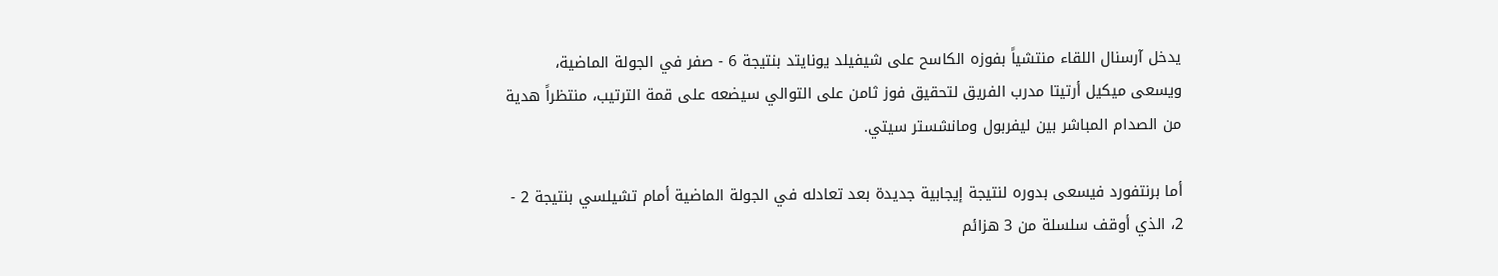يدخل آرسنال اللقاء منتشياً بفوزه الكاسح على شيفيلد يونايتد بنتيجة 6 - صفر في الجولة الماضية، ويسعى ميكيل أرتيتا مدرب الفريق لتحقيق فوز ثامن على التوالي سيضعه على قمة الترتيب، منتظراً هدية من الصدام المباشر بين ليفربول ومانشستر سيتي.

أما برنتفورد فيسعى بدوره لنتيجة إيجابية جديدة بعد تعادله في الجولة الماضية أمام تشيلسي بنتيجة 2 - 2، الذي أوقف سلسلة من 3 هزائم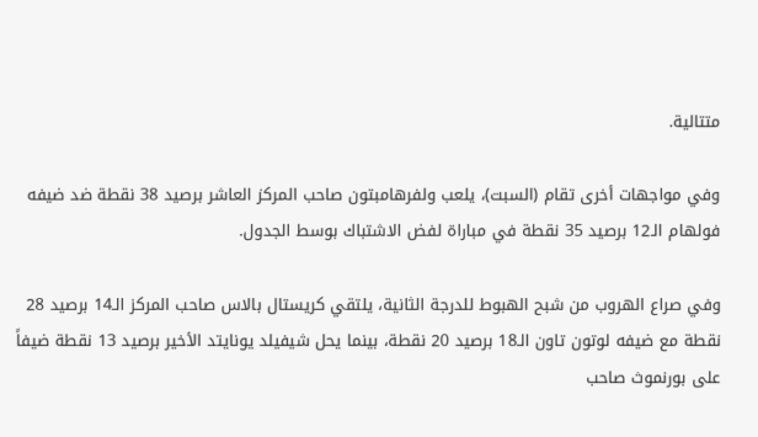متتالية.

وفي مواجهات أخرى تقام (السبت)، يلعب ولفرهامبتون صاحب المركز العاشر برصيد 38 نقطة ضد ضيفه فولهام الـ12 برصيد 35 نقطة في مباراة لفض الاشتباك بوسط الجدول.

وفي صراع الهروب من شبح الهبوط للدرجة الثانية، يلتقي كريستال بالاس صاحب المركز الـ14 برصيد 28 نقطة مع ضيفه لوتون تاون الـ18 برصيد 20 نقطة، بينما يحل شيفيلد يونايتد الأخير برصيد 13 نقطة ضيفاً على بورنموث صاحب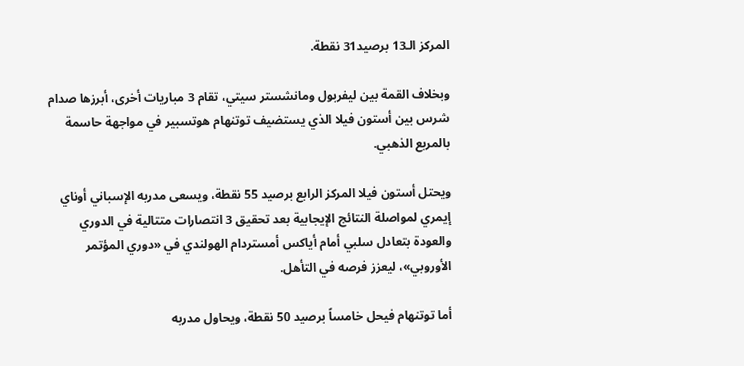المركز الـ13 برصيد31 نقطة.

وبخلاف القمة بين ليفربول ومانشستر سيتي، تقام 3 مباريات أخرى، أبرزها صدام شرس بين أستون فيلا الذي يستضيف توتنهام هوتسبير في مواجهة حاسمة بالمربع الذهبي.

ويحتل أستون فيلا المركز الرابع برصيد 55 نقطة، ويسعى مدربه الإسباني أوناي إيمري لمواصلة النتائج الإيجابية بعد تحقيق 3 انتصارات متتالية في الدوري والعودة بتعادل سلبي أمام أياكس أمستردام الهولندي في «دوري المؤتمر الأوروبي»، ليعزز فرصه في التأهل.

أما توتنهام فيحل خامساً برصيد 50 نقطة، ويحاول مدربه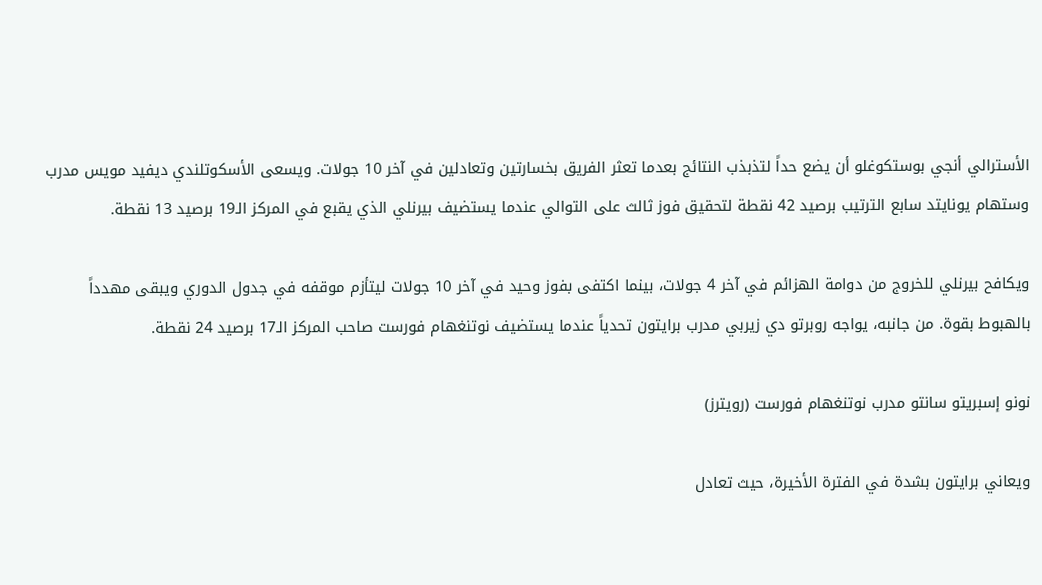الأسترالي أنجي بوستكوغلو أن يضع حداً لتذبذب النتائج بعدما تعثر الفريق بخسارتين وتعادلين في آخر 10 جولات. ويسعى الأسكوتلندي ديفيد مويس مدرب وستهام يونايتد سابع الترتيب برصيد 42 نقطة لتحقيق فوز ثالث على التوالي عندما يستضيف بيرنلي الذي يقبع في المركز الـ19 برصيد 13 نقطة.

ويكافح بيرنلي للخروج من دوامة الهزائم في آخر 4 جولات، بينما اكتفى بفوز وحيد في آخر 10 جولات ليتأزم موقفه في جدول الدوري ويبقى مهدداً بالهبوط بقوة. من جانبه، يواجه روبرتو دي زيربي مدرب برايتون تحدياً عندما يستضيف نوتنغهام فورست صاحب المركز الـ17 برصيد 24 نقطة.

نونو إسبريتو سانتو مدرب نوتنغهام فورست (رويترز)

ويعاني برايتون بشدة في الفترة الأخيرة، حيث تعادل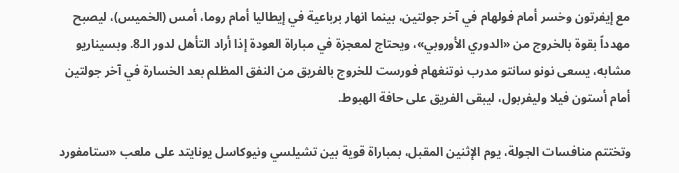مع إيفرتون وخسر أمام فولهام في آخر جولتين، بينما انهار برباعية في إيطاليا أمام روما، أمس (الخميس)، ليصبح مهدداً بقوة بالخروج من «الدوري الأوروبي»، ويحتاج لمعجزة في مباراة العودة إذا أراد التأهل لدور الـ8. وبسيناريو مشابه، يسعى نونو سانتو مدرب نوتنغهام فورست للخروج بالفريق من النفق المظلم بعد الخسارة في آخر جولتين أمام أستون فيلا وليفربول، ليبقى الفريق على حافة الهبوط.

وتختتم منافسات الجولة، يوم الإثنين المقبل، بمباراة قوية بين تشيلسي ونيوكاسل يونايتد على ملعب «ستامفورد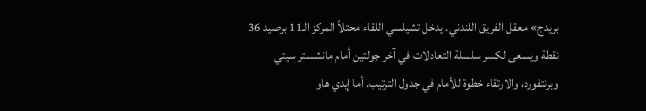بريدج» معقل الفريق اللندني. يدخل تشيلسي اللقاء محتلاً المركز الـ11 برصيد 36 نقطة ويسعى لكسر سلسلة التعادلات في آخر جولتين أمام مانشستر سيتي وبرنتفورد، والارتقاء خطوة للأمام في جدول الترتيب. أما إيدي هاو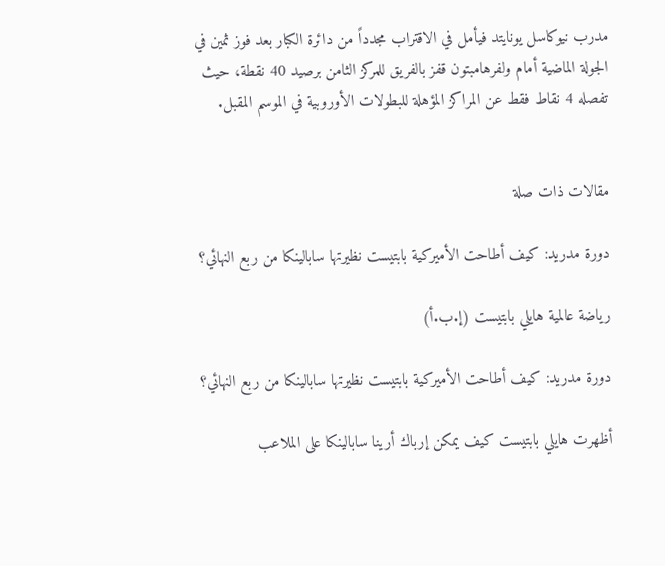مدرب نيوكاسل يونايتد فيأمل في الاقتراب مجدداً من دائرة الكبار بعد فوز ثمين في الجولة الماضية أمام ولفرهامبتون قفز بالفريق للمركز الثامن برصيد 40 نقطة، حيث تفصله 4 نقاط فقط عن المراكز المؤهلة للبطولات الأوروبية في الموسم المقبل.


مقالات ذات صلة

دورة مدريد: كيف أطاحت الأميركية بابتيست نظيرتها سابالينكا من ربع النهائي؟

رياضة عالمية هايلي بابتيست (إ.ب.أ)

دورة مدريد: كيف أطاحت الأميركية بابتيست نظيرتها سابالينكا من ربع النهائي؟

أظهرت هايلي بابتيست كيف يمكن إرباك أرينا سابالينكا على الملاعب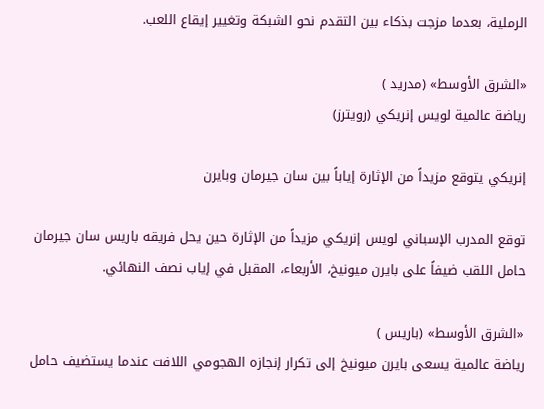الرملية، بعدما مزجت بذكاء بين التقدم نحو الشبكة وتغيير إيقاع اللعب.

«الشرق الأوسط» (مدريد )
رياضة عالمية لويس إنريكي (رويترز)

إنريكي يتوقع مزيداً من الإثارة إياباً بين سان جيرمان وبايرن

توقع المدرب الإسباني لويس إنريكي مزيداً من الإثارة حين يحل فريقه باريس سان جيرمان حامل اللقب ضيفاً على بايرن ميونيخ، الأربعاء، المقبل في إياب نصف النهائي.

«الشرق الأوسط» (باريس )
رياضة عالمية يسعى بايرن ميونيخ إلى تكرار إنجازه الهجومي اللافت عندما يستضيف حامل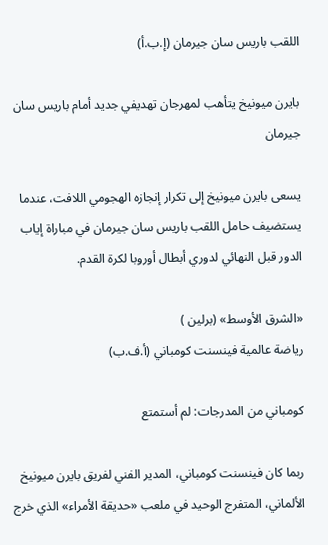اللقب باريس سان جيرمان (إ.ب.أ)

بايرن ميونيخ يتأهب لمهرجان تهديفي جديد أمام باريس سان جيرمان

يسعى بايرن ميونيخ إلى تكرار إنجازه الهجومي اللافت، عندما يستضيف حامل اللقب باريس سان جيرمان في مباراة إياب الدور قبل النهائي لدوري أبطال أوروبا لكرة القدم.

«الشرق الأوسط» (برلين )
رياضة عالمية فينسنت كومباني (أ.ف.ب)

كومباني من المدرجات: لم أستمتع

ربما كان فينسنت كومباني، المدير الفني لفريق بايرن ميونيخ الألماني، المتفرج الوحيد في ملعب «حديقة الأمراء» الذي خرج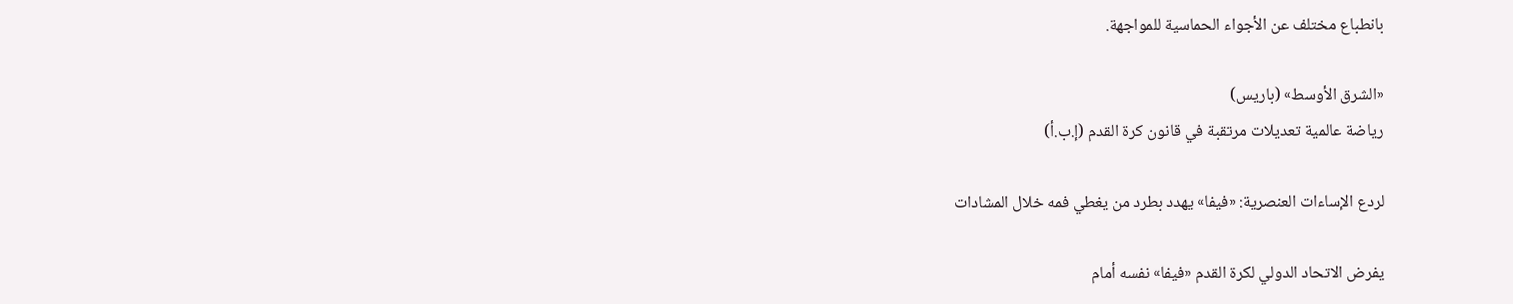بانطباع مختلف عن الأجواء الحماسية للمواجهة.

«الشرق الأوسط» (باريس)
رياضة عالمية تعديلات مرتقبة في قانون كرة القدم (إ.ب.أ)

لردع الإساءات العنصرية: «فيفا» يهدد بطرد من يغطي فمه خلال المشادات

يفرض الاتحاد الدولي لكرة القدم «فيفا» نفسه أمام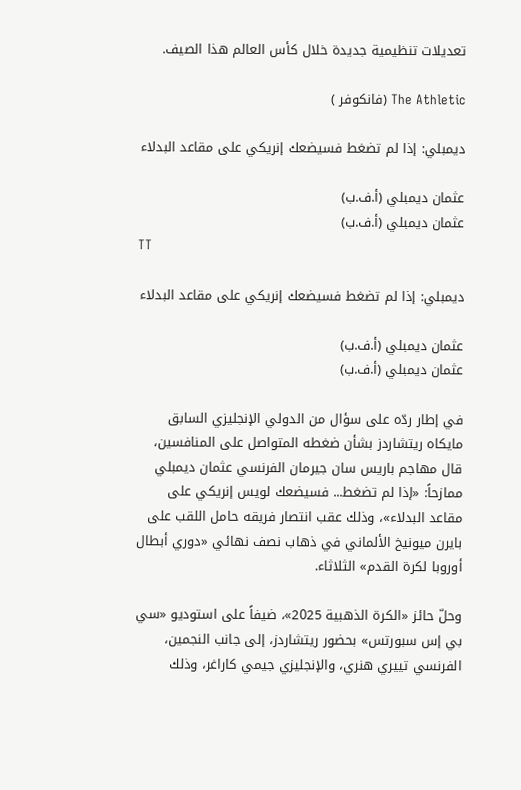تعديلات تنظيمية جديدة خلال كأس العالم هذا الصيف.

The Athletic (فانكوفر )

ديمبلي: إذا لم تضغط فسيضعك إنريكي على مقاعد البدلاء

عثمان ديمبلي (أ.ف.ب)
عثمان ديمبلي (أ.ف.ب)
TT

ديمبلي: إذا لم تضغط فسيضعك إنريكي على مقاعد البدلاء

عثمان ديمبلي (أ.ف.ب)
عثمان ديمبلي (أ.ف.ب)

في إطار ردّه على سؤال من الدولي الإنجليزي السابق مايكاه ريتشاردز بشأن ضغطه المتواصل على المنافسين، قال مهاجم باريس سان جيرمان الفرنسي عثمان ديمبلي ممازحاً: «إذا لم تضغط... فسيضعك لويس إنريكي على مقاعد البدلاء»، وذلك عقب انتصار فريقه حامل اللقب على بايرن ميونيخ الألماني في ذهاب نصف نهائي «دوري أبطال أوروبا لكرة القدم» الثلاثاء.

وحلّ حائز «الكرة الذهبية 2025»، ضيفاً على استوديو «سي بي إس سبورتس» بحضور ريتشاردز، إلى جانب النجمين، الفرنسي تييري هنري، والإنجليزي جيمي كاراغر، وذلك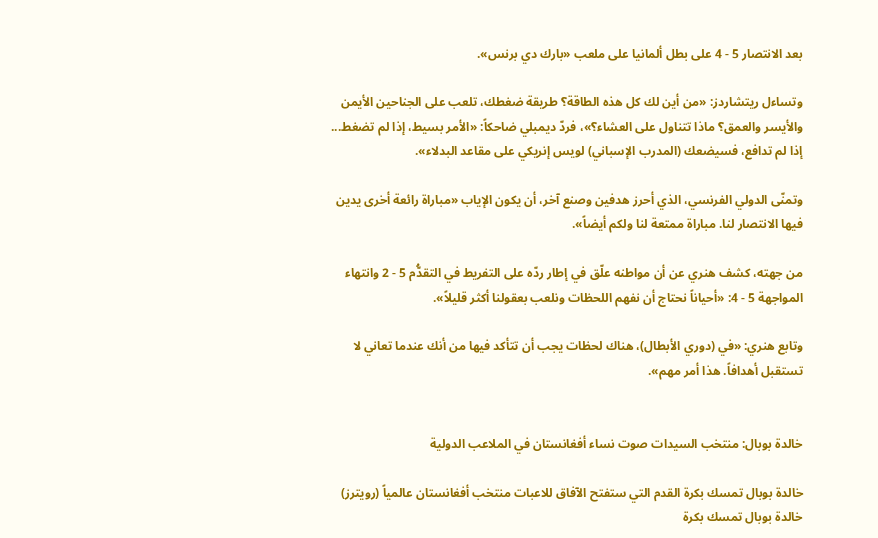بعد الانتصار 5 - 4 على بطل ألمانيا على ملعب «بارك دي برنس».

وتساءل ريتشاردز: «من أين لك كل هذه الطاقة؟ طريقة ضغطك، تلعب على الجناحين الأيمن والأيسر والعمق؟ ماذا تتناول على العشاء؟»، فردّ ديمبلي ضاحكاً: «الأمر بسيط، إذا لم تضغط... إذا لم تدافع، فسيضعك (المدرب الإسباني) لويس إنريكي على مقاعد البدلاء».

وتمنّى الدولي الفرنسي، الذي أحرز هدفين وصنع آخر، أن يكون الإياب «مباراة رائعة أخرى يدين فيها الانتصار لنا. مباراة ممتعة لنا ولكم أيضاً».

من جهته، كشف هنري عن أن مواطنه علّق في إطار ردّه على التفريط في التقدُّم 5 - 2 وانتهاء المواجهة 5 - 4: «أحياناً نحتاج أن نفهم اللحظات ونلعب بعقولنا أكثر قليلاً».

وتابع هنري: «في (دوري الأبطال)، هناك لحظات يجب أن تتأكد فيها من أنك عندما تعاني لا تستقبل أهدافاً. هذا أمر مهم».


خالدة بوبال: منتخب السيدات صوت نساء أفغانستان في الملاعب الدولية

خالدة بوبال تمسك بكرة القدم التي ستفتح الآفاق للاعبات منتخب أفغانستان عالمياً (رويترز)
خالدة بوبال تمسك بكرة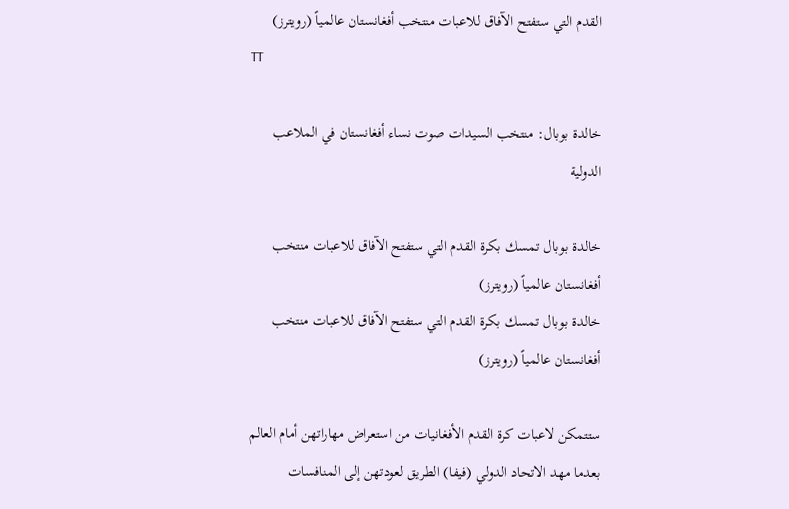القدم التي ستفتح الآفاق للاعبات منتخب أفغانستان عالمياً (رويترز)
TT

خالدة بوبال: منتخب السيدات صوت نساء أفغانستان في الملاعب الدولية

خالدة بوبال تمسك بكرة القدم التي ستفتح الآفاق للاعبات منتخب أفغانستان عالمياً (رويترز)
خالدة بوبال تمسك بكرة القدم التي ستفتح الآفاق للاعبات منتخب أفغانستان عالمياً (رويترز)

ستتمكن لاعبات كرة القدم الأفغانيات من استعراض مهاراتهن أمام العالم بعدما مهد الاتحاد الدولي (فيفا) الطريق لعودتهن إلى المنافسات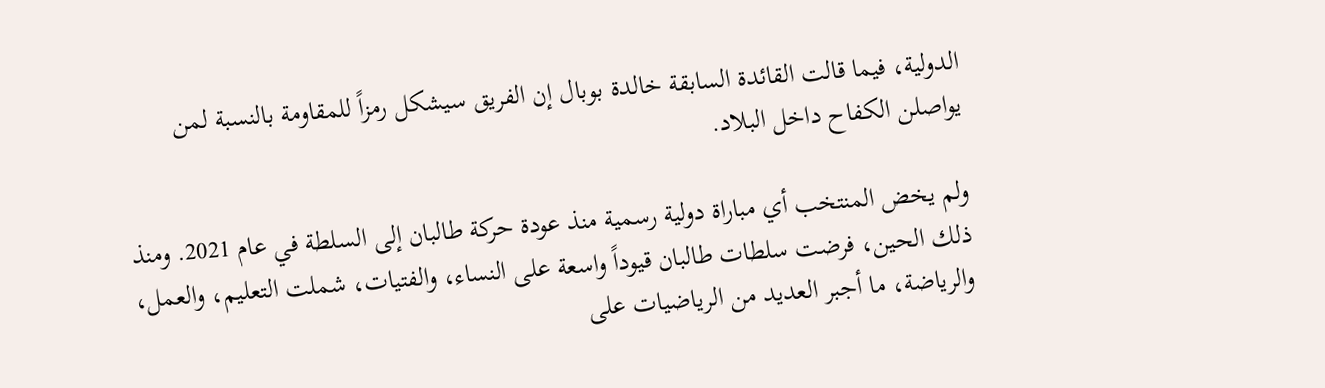الدولية، فيما قالت القائدة السابقة خالدة بوبال إن الفريق سيشكل رمزاً للمقاومة بالنسبة لمن يواصلن الكفاح داخل البلاد.

ولم يخض المنتخب أي مباراة دولية رسمية منذ عودة حركة طالبان إلى السلطة في عام 2021. ومنذ ذلك الحين، فرضت سلطات طالبان قيوداً واسعة على النساء، والفتيات، شملت التعليم، والعمل، والرياضة، ما أجبر العديد من الرياضيات على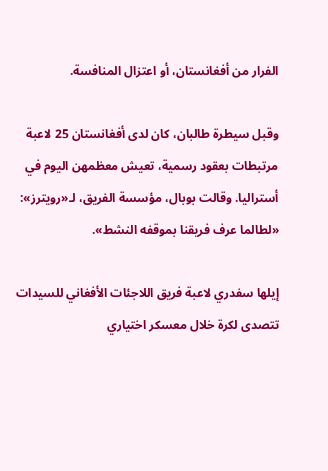الفرار من أفغانستان، أو اعتزال المنافسة.

وقبل سيطرة طالبان، كان لدى أفغانستان 25 لاعبة مرتبطات بعقود رسمية، تعيش معظمهن اليوم في أستراليا. وقالت بوبال، مؤسسة الفريق، لـ«رويترز»: «لطالما عرف فريقنا بموقفه النشط».

إيلها سفدري لاعبة فريق اللاجئات الأفغاني للسيدات تتصدى لكرة خلال معسكر اختياري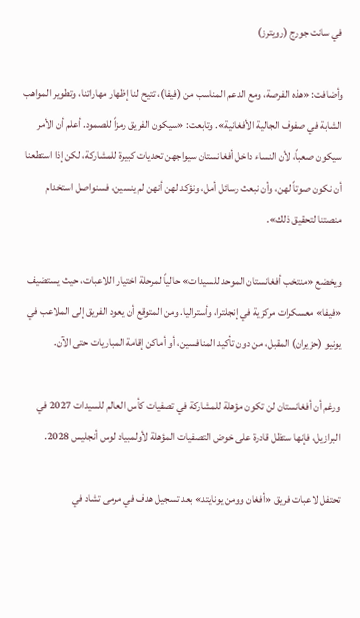في سانت جورج (رويترز)

وأضافت: «هذه الفرصة، ومع الدعم المناسب من (فيفا)، تتيح لنا إظهار مهاراتنا، وتطوير المواهب الشابة في صفوف الجالية الأفغانية». وتابعت: «سيكون الفريق رمزاً للصمود. أعلم أن الأمر سيكون صعباً، لأن النساء داخل أفغانستان سيواجهن تحديات كبيرة للمشاركة، لكن إذا استطعنا أن نكون صوتاً لهن، وأن نبعث رسائل أمل، ونؤكد لهن أنهن لم ينسين، فسنواصل استخدام منصتنا لتحقيق ذلك».

ويخضع «منتخب أفغانستان الموحد للسيدات» حالياً لمرحلة اختيار اللاعبات، حيث يستضيف «فيفا» معسكرات مركزية في إنجلترا، وأستراليا. ومن المتوقع أن يعود الفريق إلى الملاعب في يونيو (حزيران) المقبل، من دون تأكيد المنافسين، أو أماكن إقامة المباريات حتى الآن.

ورغم أن أفغانستان لن تكون مؤهلة للمشاركة في تصفيات كأس العالم للسيدات 2027 في البرازيل، فإنها ستظل قادرة على خوض التصفيات المؤهلة لأولمبياد لوس أنجليس 2028.

تحتفل لاعبات فريق «أفغان وومن يونايتد» بعد تسجيل هدف في مرمى تشاد في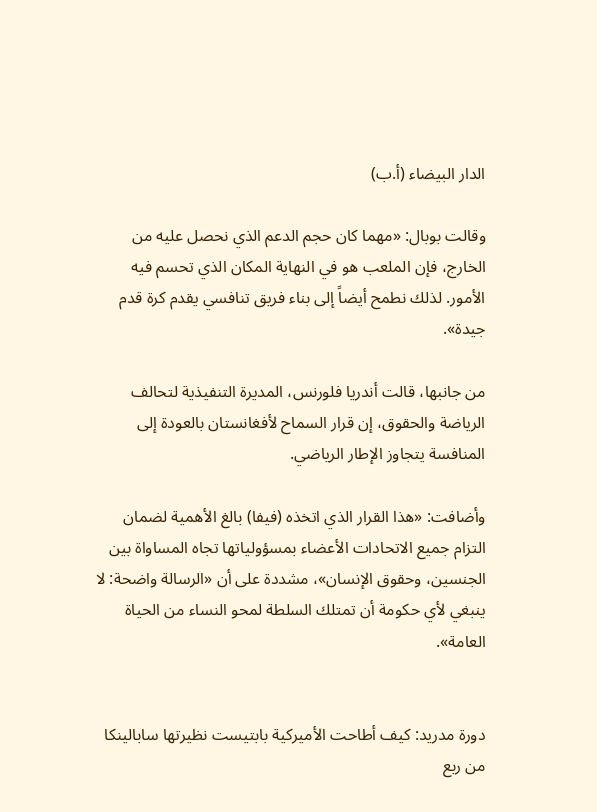الدار البيضاء (أ.ب)

وقالت بوبال: «مهما كان حجم الدعم الذي نحصل عليه من الخارج، فإن الملعب هو في النهاية المكان الذي تحسم فيه الأمور. لذلك نطمح أيضاً إلى بناء فريق تنافسي يقدم كرة قدم جيدة».

من جانبها، قالت أندريا فلورنس، المديرة التنفيذية لتحالف الرياضة والحقوق، إن قرار السماح لأفغانستان بالعودة إلى المنافسة يتجاوز الإطار الرياضي.

وأضافت: «هذا القرار الذي اتخذه (فيفا) بالغ الأهمية لضمان التزام جميع الاتحادات الأعضاء بمسؤولياتها تجاه المساواة بين الجنسين، وحقوق الإنسان»، مشددة على أن «الرسالة واضحة: لا ينبغي لأي حكومة أن تمتلك السلطة لمحو النساء من الحياة العامة».


دورة مدريد: كيف أطاحت الأميركية بابتيست نظيرتها سابالينكا من ربع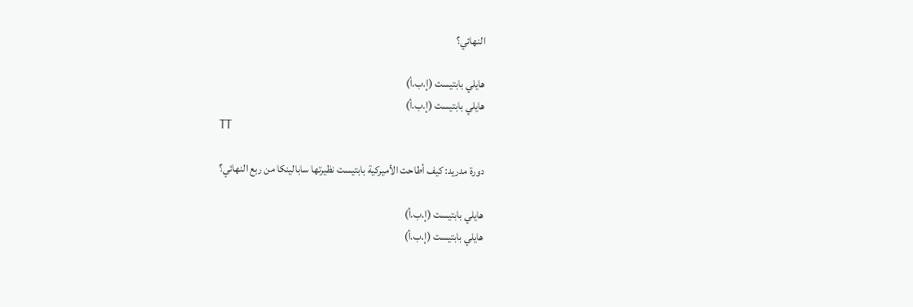النهائي؟

هايلي بابتيست (إ.ب.أ)
هايلي بابتيست (إ.ب.أ)
TT

دورة مدريد: كيف أطاحت الأميركية بابتيست نظيرتها سابالينكا من ربع النهائي؟

هايلي بابتيست (إ.ب.أ)
هايلي بابتيست (إ.ب.أ)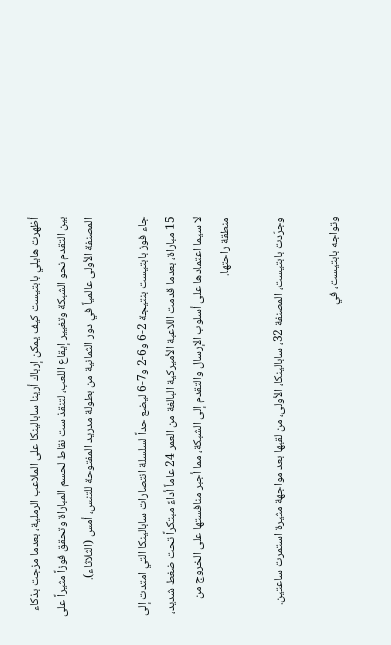أظهرت هايلي بابتيست كيف يمكن إرباك أرينا سابالينكا على الملاعب الرملية، بعدما مزجت بذكاء بين التقدم نحو الشبكة وتغيير إيقاع اللعب، لتنقذ ست نقاط لحسم المباراة وتحقق فوزاً مثيراً على المصنفة الأولى عالمياً في دور الثمانية من بطولة مدريد المفتوحة للتنس، أمس (الثلاثاء).

جاء فوز بابتيست بنتيجة 2-6 و6-2 و7-6 ليضع حداً لسلسلة انتصارات سابالينكا التي امتدت إلى 15 مباراة، بعدما قدمت اللاعبة الأميركية البالغة من العمر 24 عاماً أداءً مبتكراً تحت ضغط شديد، لا سيما اعتمادها على أسلوب الإرسال والتقدم إلى الشبكة، مما أجبر منافستها على الخروج من منطقة راحتها.

وجرّدت بابتيست، المصنفة 32، سابالينكا، الأولى، من لقبها بعد مواجهة مثيرة استمرت ساعتين.

وتواجه بابتيست، في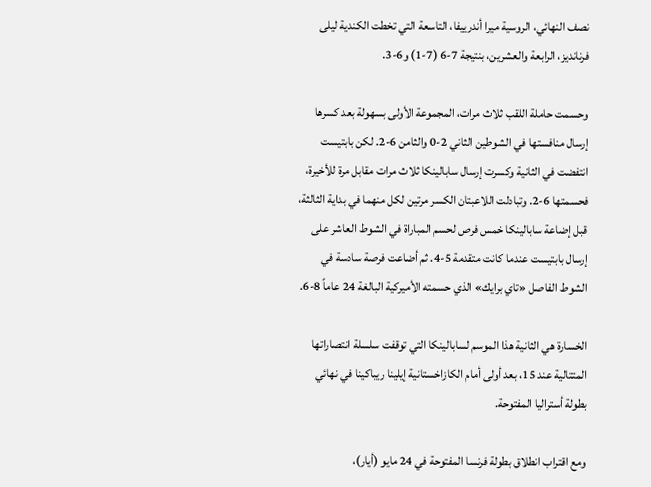نصف النهائي، الروسية ميرا أندرييفا، التاسعة التي تخطت الكندية ليلى فرنانديز، الرابعة والعشرين، بنتيجة 7-6 (7-1) و6-3.

وحسمت حاملة اللقب ثلاث مرات، المجموعة الأولى بسهولة بعد كسرها إرسال منافستها في الشوطين الثاني 2-0 والثامن 6-2. لكن بابتيست انتفضت في الثانية وكسرت إرسال سابالينكا ثلاث مرات مقابل مرة للأخيرة، فحسمتها 6-2. وتبادلت اللاعبتان الكسر مرتين لكل منهما في بداية الثالثة، قبل إضاعة سابالينكا خمس فرص لحسم المباراة في الشوط العاشر على إرسال بابتيست عندما كانت متقدمة 5-4. ثم أضاعت فرصة سادسة في الشوط الفاصل «تاي برايك» الذي حسمته الأميركية البالغة 24 عاماً 8-6.

الخسارة هي الثانية هذا الموسم لسابالينكا التي توقفت سلسلة انتصاراتها المتتالية عند 15، بعد أولى أمام الكازاخستانية إيلينا ريباكينا في نهائي بطولة أستراليا المفتوحة.

ومع اقتراب انطلاق بطولة فرنسا المفتوحة في 24 مايو (أيار)،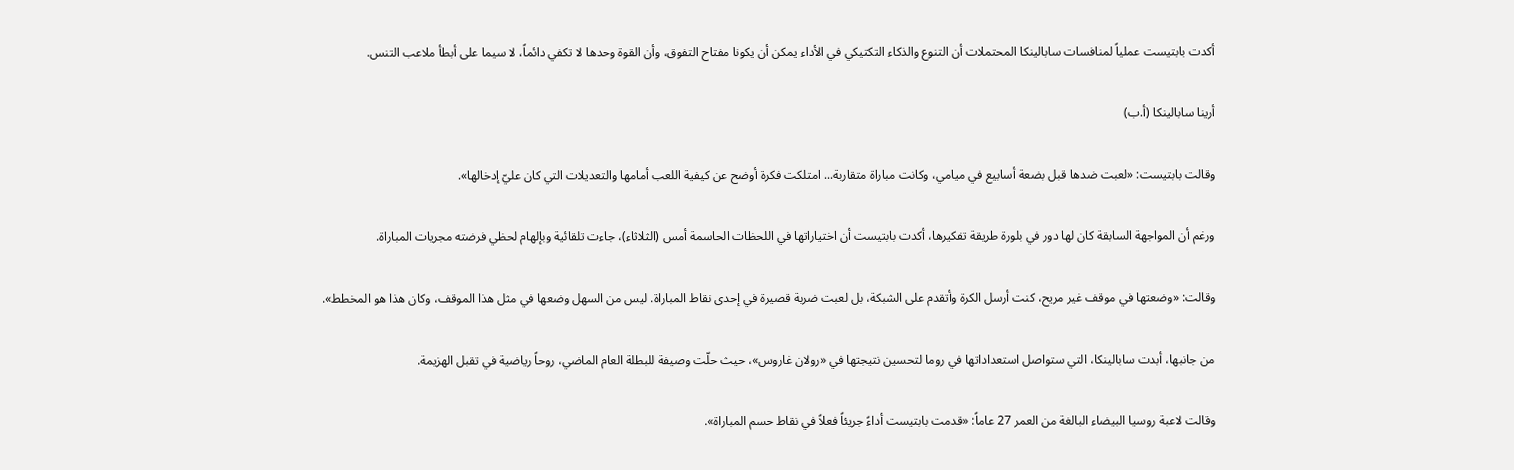أكدت بابتيست عملياً لمنافسات سابالينكا المحتملات أن التنوع والذكاء التكتيكي في الأداء يمكن أن يكونا مفتاح التفوق، وأن القوة وحدها لا تكفي دائماً، لا سيما على أبطأ ملاعب التنس.

أرينا سابالينكا (أ.ب)

وقالت بابتيست: «لعبت ضدها قبل بضعة أسابيع في ميامي، وكانت مباراة متقاربة... امتلكت فكرة أوضح عن كيفية اللعب أمامها والتعديلات التي كان عليّ إدخالها».

ورغم أن المواجهة السابقة كان لها دور في بلورة طريقة تفكيرها، أكدت بابتيست أن اختياراتها في اللحظات الحاسمة أمس (الثلاثاء)، جاءت تلقائية وبإلهام لحظي فرضته مجريات المباراة.

وقالت: «وضعتها في موقف غير مريح، كنت أرسل الكرة وأتقدم على الشبكة، بل لعبت ضربة قصيرة في إحدى نقاط المباراة. ليس من السهل وضعها في مثل هذا الموقف، وكان هذا هو المخطط».

من جانبها، أبدت سابالينكا، التي ستواصل استعداداتها في روما لتحسين نتيجتها في «رولان غاروس»، حيث حلّت وصيفة للبطلة العام الماضي، روحاً رياضية في تقبل الهزيمة.

وقالت لاعبة روسيا البيضاء البالغة من العمر 27 عاماً: «قدمت بابتيست أداءً جريئاً فعلاً في نقاط حسم المباراة».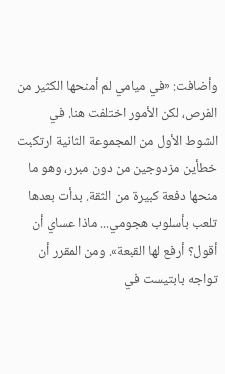وأضافت: «في ميامي لم أمنحها الكثير من الفرص، لكن الأمور اختلفت هنا. في الشوط الأول من المجموعة الثانية ارتكبت خطأين مزدوجين من دون مبرر، وهو ما منحها دفعة كبيرة من الثقة. بدأت بعدها تلعب بأسلوب هجومي... ماذا عساي أن أقول؟ أرفع لها القبعة». ومن المقرر أن تواجه بابتيست في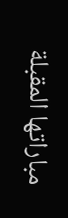مباراتها المقبلة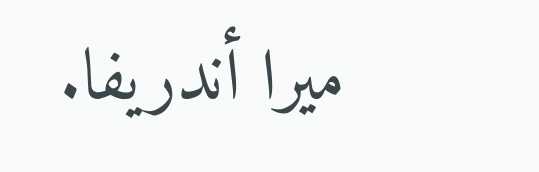ميرا أندريفا.